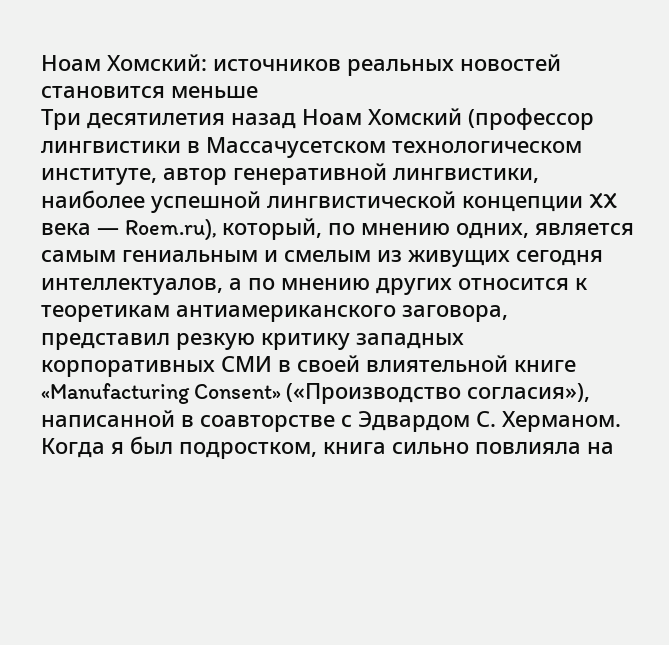Ноам Хомский: источников реальных новостей становится меньше
Три десятилетия назад Ноам Хомский (профессор лингвистики в Массачусетском технологическом институте, автор генеративной лингвистики, наиболее успешной лингвистической концепции XX века — Roem.ru), который, по мнению одних, является самым гениальным и смелым из живущих сегодня интеллектуалов, а по мнению других относится к теоретикам антиамериканского заговора, представил резкую критику западных корпоративных СМИ в своей влиятельной книге «Manufacturing Consent» («Производство согласия»), написанной в соавторстве с Эдвардом С. Херманом. Когда я был подростком, книга сильно повлияла на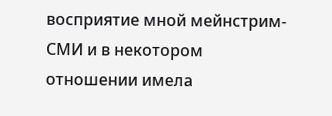восприятие мной мейнстрим-СМИ и в некотором отношении имела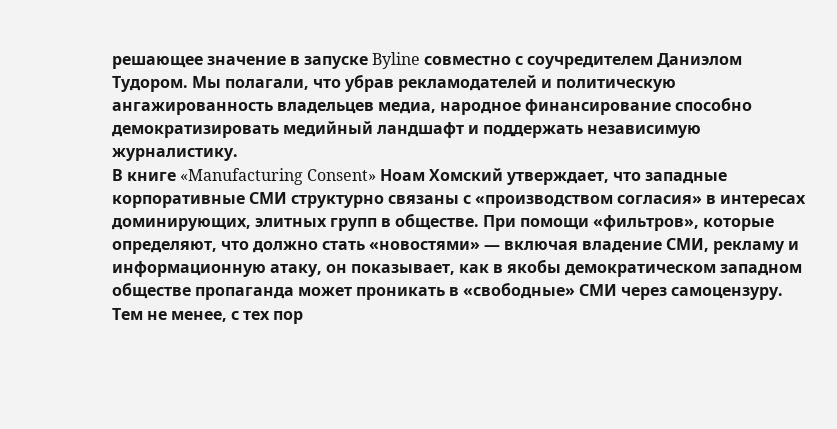решающее значение в запуске Byline совместно с соучредителем Даниэлом Тудором. Мы полагали, что убрав рекламодателей и политическую ангажированность владельцев медиа, народное финансирование способно демократизировать медийный ландшафт и поддержать независимую журналистику.
В книге «Manufacturing Consent» Ноам Хомский утверждает, что западные корпоративные СМИ структурно связаны с «производством согласия» в интересах доминирующих, элитных групп в обществе. При помощи «фильтров», которые определяют, что должно стать «новостями» — включая владение СМИ, рекламу и информационную атаку, он показывает, как в якобы демократическом западном обществе пропаганда может проникать в «свободные» СМИ через самоцензуру. Тем не менее, с тех пор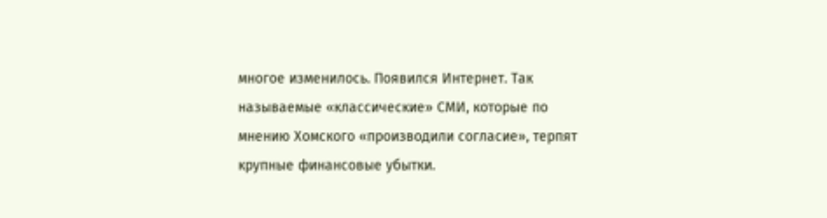многое изменилось. Появился Интернет. Так называемые «классические» СМИ, которые по мнению Хомского «производили согласие», терпят крупные финансовые убытки.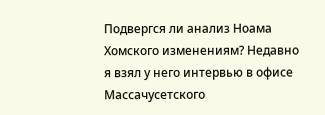Подвергся ли анализ Ноама Хомского изменениям? Недавно я взял у него интервью в офисе Массачусетского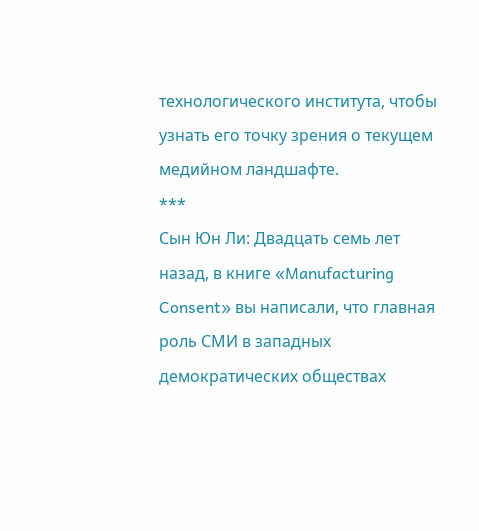технологического института, чтобы узнать его точку зрения о текущем медийном ландшафте.
***
Сын Юн Ли: Двадцать семь лет назад, в книге «Manufacturing Consent» вы написали, что главная роль СМИ в западных демократических обществах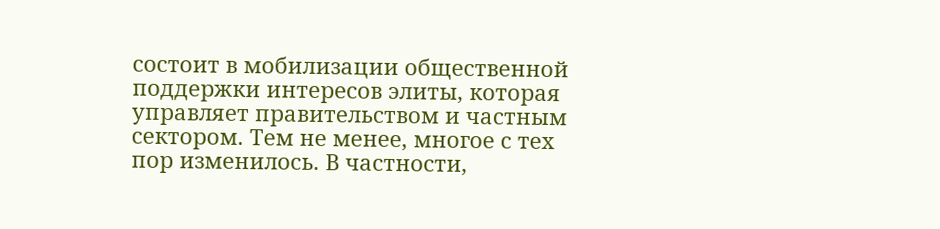состоит в мобилизации общественной поддержки интересов элиты, которая управляет правительством и частным сектором. Тем не менее, многое с тех пор изменилось. В частности,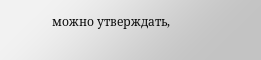можно утверждать,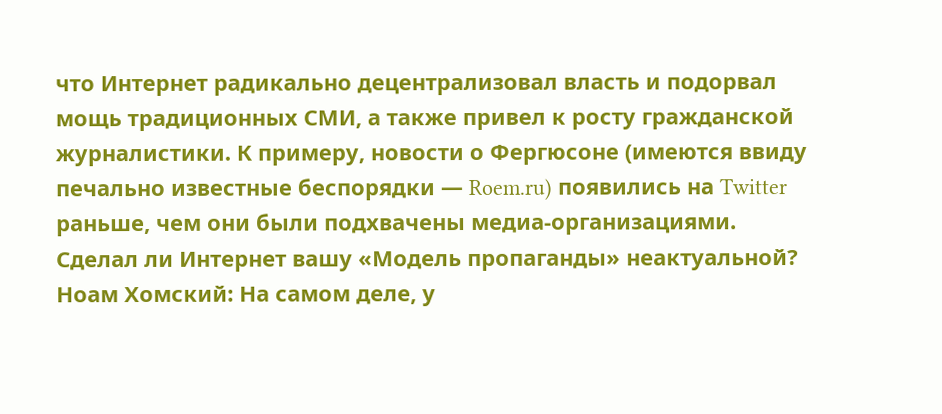что Интернет радикально децентрализовал власть и подорвал мощь традиционных СМИ, а также привел к росту гражданской журналистики. К примеру, новости о Фергюсоне (имеются ввиду печально известные беспорядки — Roem.ru) появились на Twitter раньше, чем они были подхвачены медиа-организациями. Сделал ли Интернет вашу «Модель пропаганды» неактуальной?
Ноам Хомский: На самом деле, у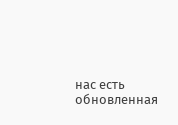нас есть обновленная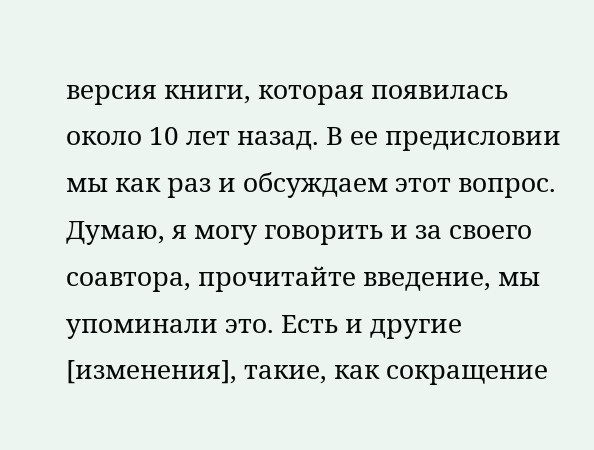версия книги, которая появилась около 10 лет назад. В ее предисловии мы как раз и обсуждаем этот вопрос. Думаю, я могу говорить и за своего соавтора, прочитайте введение, мы упоминали это. Есть и другие [изменения], такие, как сокращение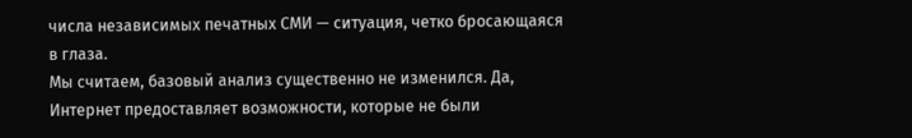числа независимых печатных СМИ — ситуация, четко бросающаяся в глаза.
Мы считаем, базовый анализ существенно не изменился. Да, Интернет предоставляет возможности, которые не были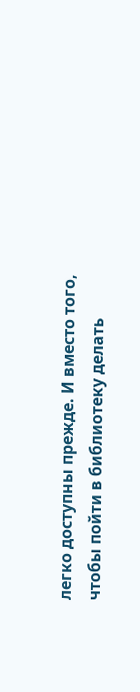легко доступны прежде. И вместо того, чтобы пойти в библиотеку делать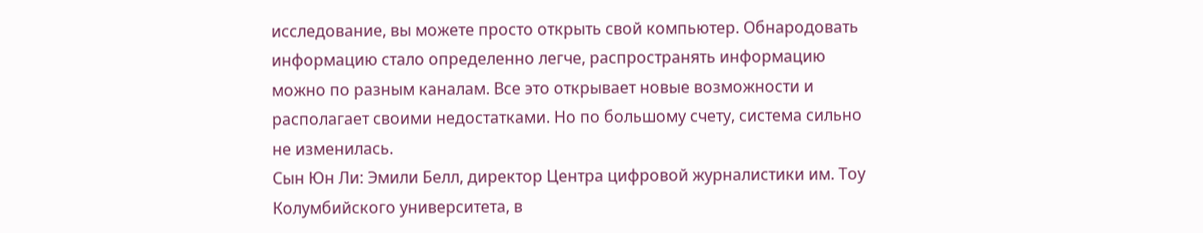исследование, вы можете просто открыть свой компьютер. Обнародовать информацию стало определенно легче, распространять информацию можно по разным каналам. Все это открывает новые возможности и располагает своими недостатками. Но по большому счету, система сильно не изменилась.
Сын Юн Ли: Эмили Белл, директор Центра цифровой журналистики им. Тоу Колумбийского университета, в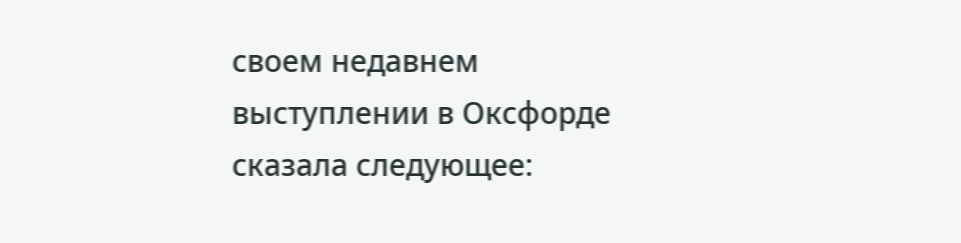своем недавнем выступлении в Оксфорде сказала следующее: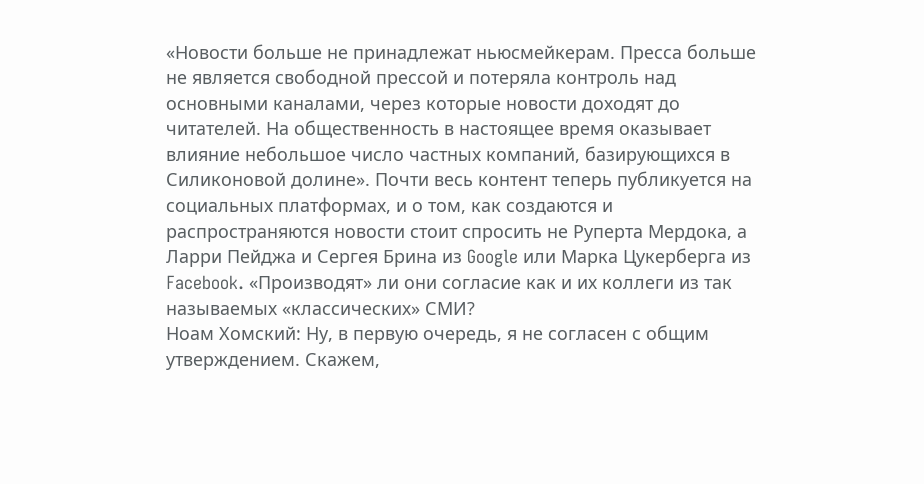«Новости больше не принадлежат ньюсмейкерам. Пресса больше не является свободной прессой и потеряла контроль над основными каналами, через которые новости доходят до читателей. На общественность в настоящее время оказывает влияние небольшое число частных компаний, базирующихся в Силиконовой долине». Почти весь контент теперь публикуется на социальных платформах, и о том, как создаются и распространяются новости стоит спросить не Руперта Мердока, а Ларри Пейджа и Сергея Брина из Google или Марка Цукерберга из Facebook. «Производят» ли они согласие как и их коллеги из так называемых «классических» СМИ?
Ноам Хомский: Ну, в первую очередь, я не согласен с общим утверждением. Скажем,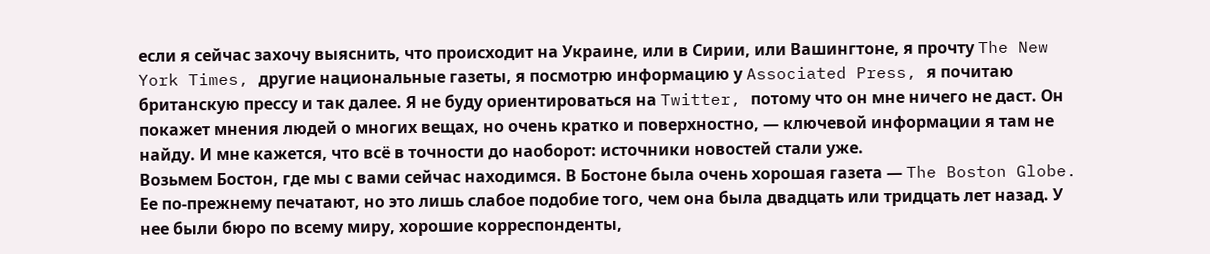если я сейчас захочу выяснить, что происходит на Украине, или в Сирии, или Вашингтоне, я прочту The New York Times, другие национальные газеты, я посмотрю информацию у Associated Press, я почитаю британскую прессу и так далее. Я не буду ориентироваться на Twitter, потому что он мне ничего не даст. Он покажет мнения людей о многих вещах, но очень кратко и поверхностно, — ключевой информации я там не найду. И мне кажется, что всё в точности до наоборот: источники новостей стали уже.
Возьмем Бостон, где мы с вами сейчас находимся. В Бостоне была очень хорошая газета — The Boston Globe. Ее по-прежнему печатают, но это лишь слабое подобие того, чем она была двадцать или тридцать лет назад. У нее были бюро по всему миру, хорошие корреспонденты,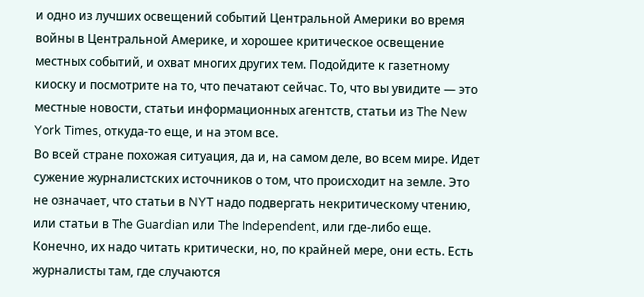и одно из лучших освещений событий Центральной Америки во время войны в Центральной Америке, и хорошее критическое освещение местных событий, и охват многих других тем. Подойдите к газетному киоску и посмотрите на то, что печатают сейчас. То, что вы увидите — это местные новости, статьи информационных агентств, статьи из The New York Times, откуда-то еще, и на этом все.
Во всей стране похожая ситуация, да и, на самом деле, во всем мире. Идет сужение журналистских источников о том, что происходит на земле. Это не означает, что статьи в NYT надо подвергать некритическому чтению, или статьи в The Guardian или The Independent, или где-либо еще. Конечно, их надо читать критически, но, по крайней мере, они есть. Есть журналисты там, где случаются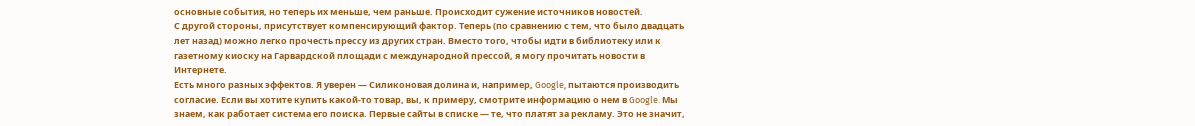основные события, но теперь их меньше, чем раньше. Происходит сужение источников новостей.
С другой стороны, присутствует компенсирующий фактор. Теперь (по сравнению с тем, что было двадцать лет назад) можно легко прочесть прессу из других стран. Вместо того, чтобы идти в библиотеку или к газетному киоску на Гарвардской площади с международной прессой, я могу прочитать новости в Интернете.
Есть много разных эффектов. Я уверен — Силиконовая долина и, например, Google, пытаются производить согласие. Если вы хотите купить какой-то товар, вы, к примеру, смотрите информацию о нем в Google. Мы знаем, как работает система его поиска. Первые сайты в списке — те, что платят за рекламу. Это не значит,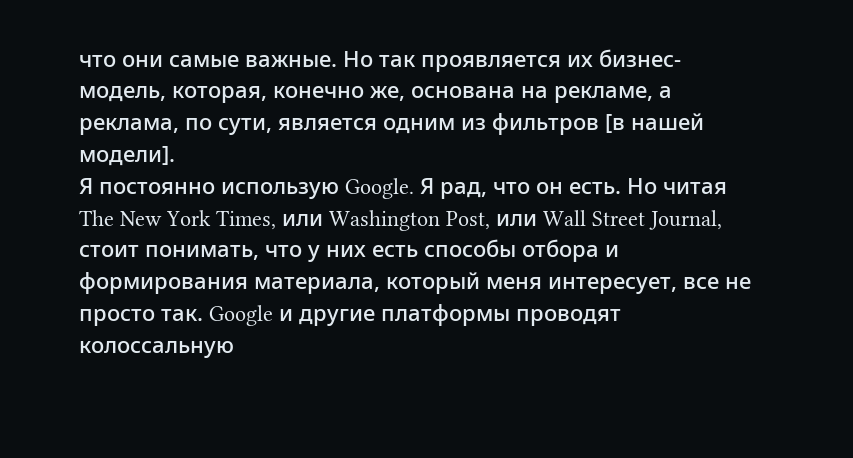что они самые важные. Но так проявляется их бизнес-модель, которая, конечно же, основана на рекламе, а реклама, по сути, является одним из фильтров [в нашей модели].
Я постоянно использую Google. Я рад, что он есть. Но читая The New York Times, или Washington Post, или Wall Street Journal, стоит понимать, что у них есть способы отбора и формирования материала, который меня интересует, все не просто так. Google и другие платформы проводят колоссальную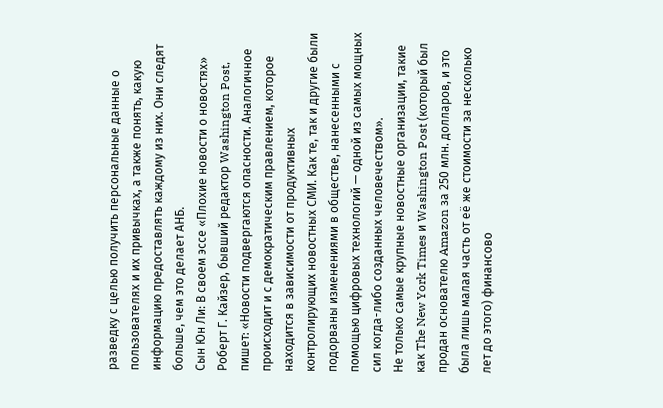разведку с целью получить персональные данные о пользователях и их привычках, а также понять, какую информацию предоставлять каждому из них. Они следят больше, чем это делает АНБ.
Сын Юн Ли: В своем эссе «Плохие новости о новостях» Роберт Г. Кайзер, бывший редактор Washington Post, пишет: «Новости подвергаются опасности. Аналогичное происходит и с демократическим правлением, которое находится в зависимости от продуктивных контролирующих новостных СМИ. Как те, так и другие были подорваны изменениями в обществе, нанесенными с помощью цифровых технологий — одной из самых мощных сил когда-либо созданных человечеством».
Не только самые крупные новостные организации, такие как The New York Times и Washington Post (который был продан основателю Amazon за 250 млн. долларов, и это была лишь малая часть от её же стоимости за несколько лет до этого) финансово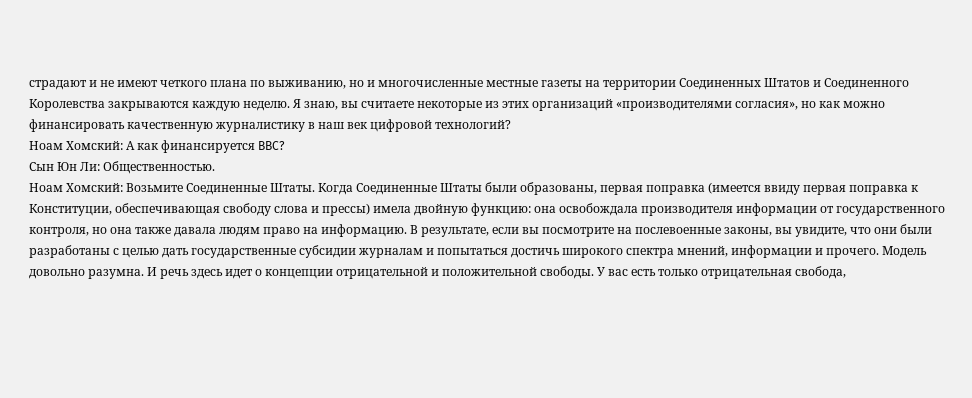страдают и не имеют четкого плана по выживанию, но и многочисленные местные газеты на территории Соединенных Штатов и Соединенного Королевства закрываются каждую неделю. Я знаю, вы считаете некоторые из этих организаций «производителями согласия», но как можно финансировать качественную журналистику в наш век цифровой технологий?
Ноам Хомский: А как финансируется BBC?
Сын Юн Ли: Общественностью.
Ноам Хомский: Возьмите Соединенные Штаты. Когда Соединенные Штаты были образованы, первая поправка (имеется ввиду первая поправка к Конституции, обеспечивающая свободу слова и прессы) имела двойную функцию: она освобождала производителя информации от государственного контроля, но она также давала людям право на информацию. В результате, если вы посмотрите на послевоенные законы, вы увидите, что они были разработаны с целью дать государственные субсидии журналам и попытаться достичь широкого спектра мнений, информации и прочего. Модель довольно разумна. И речь здесь идет о концепции отрицательной и положительной свободы. У вас есть только отрицательная свобода,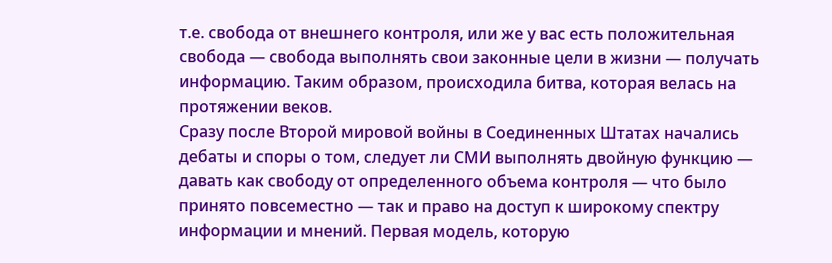т.е. свобода от внешнего контроля, или же у вас есть положительная свобода — свобода выполнять свои законные цели в жизни — получать информацию. Таким образом, происходила битва, которая велась на протяжении веков.
Сразу после Второй мировой войны в Соединенных Штатах начались дебаты и споры о том, следует ли СМИ выполнять двойную функцию — давать как свободу от определенного объема контроля — что было принято повсеместно — так и право на доступ к широкому спектру информации и мнений. Первая модель, которую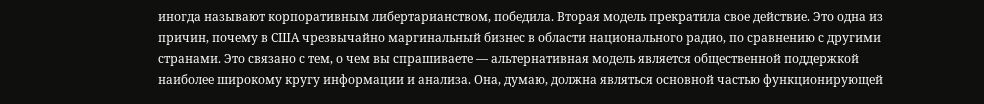иногда называют корпоративным либертарианством, победила. Вторая модель прекратила свое действие. Это одна из причин, почему в США чрезвычайно маргинальный бизнес в области национального радио, по сравнению с другими странами. Это связано с тем, о чем вы спрашиваете — альтернативная модель является общественной поддержкой наиболее широкому кругу информации и анализа. Она, думаю, должна являться основной частью функционирующей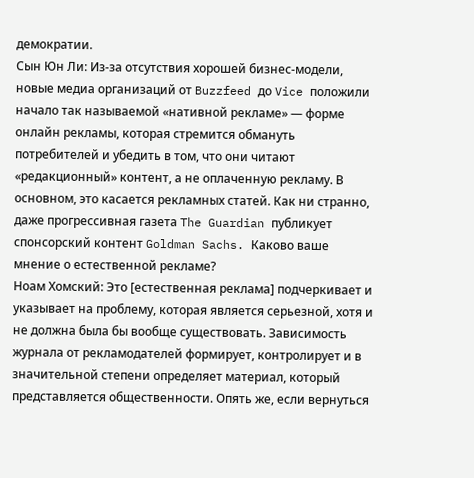демократии.
Сын Юн Ли: Из-за отсутствия хорошей бизнес-модели, новые медиа организаций от Buzzfeed до Vice положили начало так называемой «нативной рекламе» — форме онлайн рекламы, которая стремится обмануть потребителей и убедить в том, что они читают «редакционный» контент, а не оплаченную рекламу. В основном, это касается рекламных статей. Как ни странно, даже прогрессивная газета The Guardian публикует спонсорский контент Goldman Sachs. Каково ваше мнение о естественной рекламе?
Ноам Хомский: Это [естественная реклама] подчеркивает и указывает на проблему, которая является серьезной, хотя и не должна была бы вообще существовать. Зависимость журнала от рекламодателей формирует, контролирует и в значительной степени определяет материал, который представляется общественности. Опять же, если вернуться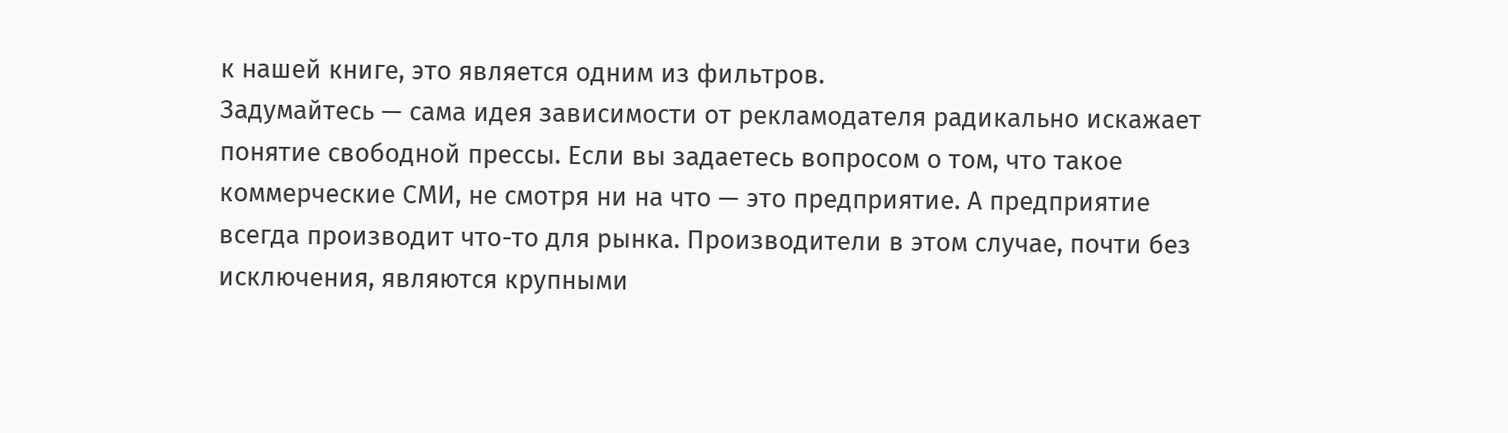к нашей книге, это является одним из фильтров.
Задумайтесь — сама идея зависимости от рекламодателя радикально искажает понятие свободной прессы. Если вы задаетесь вопросом о том, что такое коммерческие СМИ, не смотря ни на что — это предприятие. А предприятие всегда производит что-то для рынка. Производители в этом случае, почти без исключения, являются крупными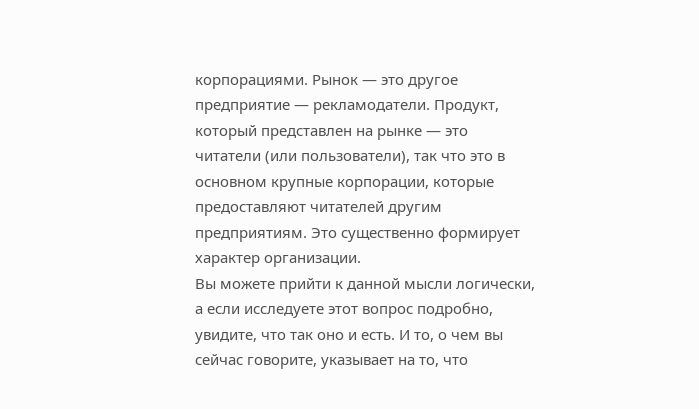корпорациями. Рынок — это другое предприятие — рекламодатели. Продукт, который представлен на рынке — это читатели (или пользователи), так что это в основном крупные корпорации, которые предоставляют читателей другим предприятиям. Это существенно формирует характер организации.
Вы можете прийти к данной мысли логически, а если исследуете этот вопрос подробно, увидите, что так оно и есть. И то, о чем вы сейчас говорите, указывает на то, что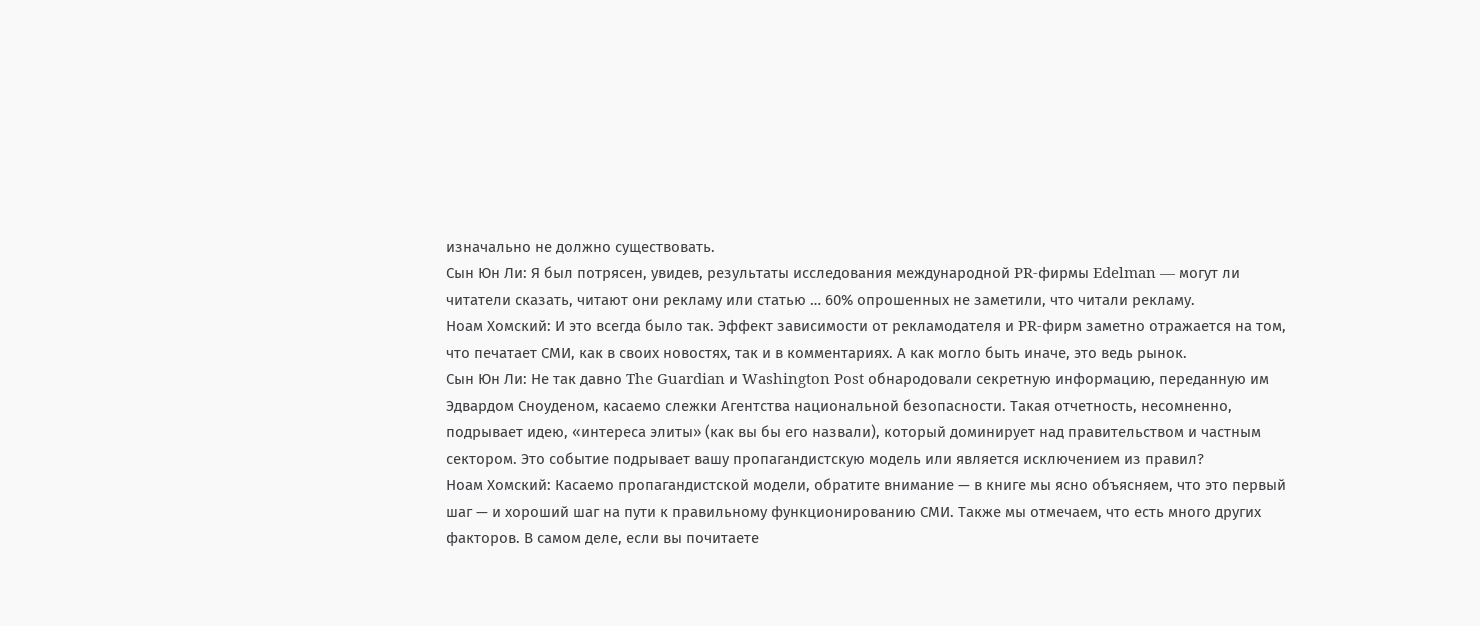изначально не должно существовать.
Сын Юн Ли: Я был потрясен, увидев, результаты исследования международной PR-фирмы Edelman — могут ли читатели сказать, читают они рекламу или статью … 60% опрошенных не заметили, что читали рекламу.
Ноам Хомский: И это всегда было так. Эффект зависимости от рекламодателя и PR-фирм заметно отражается на том, что печатает СМИ, как в своих новостях, так и в комментариях. А как могло быть иначе, это ведь рынок.
Сын Юн Ли: Не так давно The Guardian и Washington Post обнародовали секретную информацию, переданную им Эдвардом Сноуденом, касаемо слежки Агентства национальной безопасности. Такая отчетность, несомненно, подрывает идею, «интереса элиты» (как вы бы его назвали), который доминирует над правительством и частным сектором. Это событие подрывает вашу пропагандистскую модель или является исключением из правил?
Ноам Хомский: Касаемо пропагандистской модели, обратите внимание — в книге мы ясно объясняем, что это первый шаг — и хороший шаг на пути к правильному функционированию СМИ. Также мы отмечаем, что есть много других факторов. В самом деле, если вы почитаете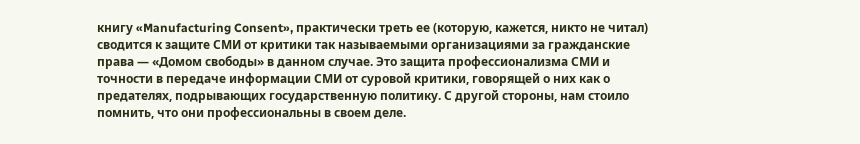книгу «Manufacturing Consent», практически треть ее (которую, кажется, никто не читал) сводится к защите СМИ от критики так называемыми организациями за гражданские права — «Домом свободы» в данном случае. Это защита профессионализма СМИ и точности в передаче информации СМИ от суровой критики, говорящей о них как о предателях, подрывающих государственную политику. С другой стороны, нам стоило помнить, что они профессиональны в своем деле.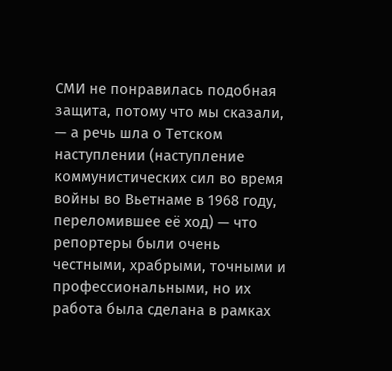СМИ не понравилась подобная защита, потому что мы сказали, — а речь шла о Тетском наступлении (наступление коммунистических сил во время войны во Вьетнаме в 1968 году, переломившее её ход) — что репортеры были очень честными, храбрыми, точными и профессиональными, но их работа была сделана в рамках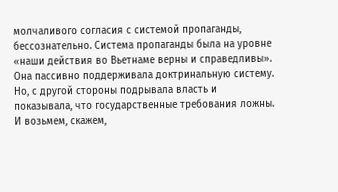молчаливого согласия с системой пропаганды, бессознательно. Система пропаганды была на уровне «наши действия во Вьетнаме верны и справедливы». Она пассивно поддерживала доктринальную систему. Но, с другой стороны подрывала власть и показывала, что государственные требования ложны.
И возьмем, скажем,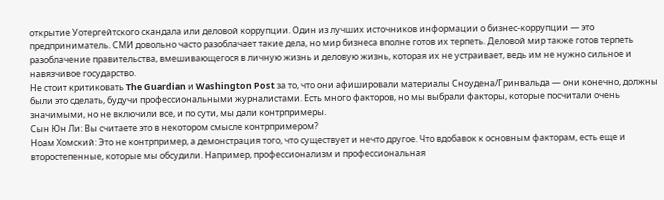открытие Уотергейтского скандала или деловой коррупции. Один из лучших источников информации о бизнес-коррупции — это предприниматель. СМИ довольно часто разоблачает такие дела, но мир бизнеса вполне готов их терпеть. Деловой мир также готов терпеть разоблачение правительства, вмешивающегося в личную жизнь и деловую жизнь, которая их не устраивает, ведь им не нужно сильное и навязчивое государство.
Не стоит критиковать The Guardian и Washington Post за то, что они афишировали материалы Сноудена/Гринвальда — они конечно, должны были это сделать, будучи профессиональными журналистами. Есть много факторов, но мы выбрали факторы, которые посчитали очень значимыми, но не включили все, и по сути, мы дали контрпримеры.
Сын Юн Ли: Вы считаете это в некотором смысле контрпримером?
Ноам Хомский: Это не контрпример, а демонстрация того, что существует и нечто другое. Что вдобавок к основным факторам, есть еще и второстепенные, которые мы обсудили. Например, профессионализм и профессиональная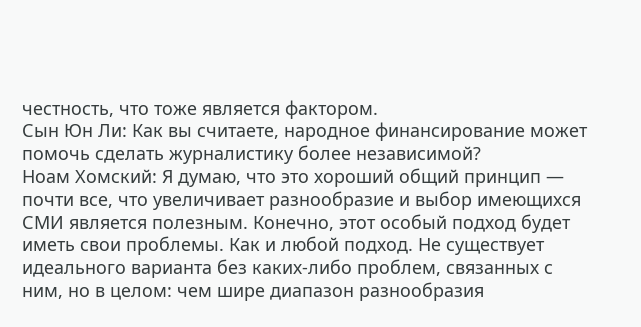честность, что тоже является фактором.
Сын Юн Ли: Как вы считаете, народное финансирование может помочь сделать журналистику более независимой?
Ноам Хомский: Я думаю, что это хороший общий принцип — почти все, что увеличивает разнообразие и выбор имеющихся СМИ является полезным. Конечно, этот особый подход будет иметь свои проблемы. Как и любой подход. Не существует идеального варианта без каких-либо проблем, связанных с ним, но в целом: чем шире диапазон разнообразия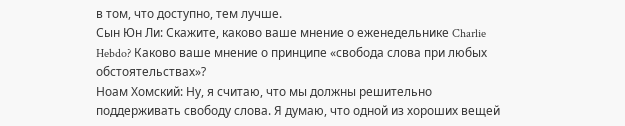в том, что доступно, тем лучше.
Сын Юн Ли: Скажите, каково ваше мнение о еженедельнике Charlie Hebdo? Каково ваше мнение о принципе «свобода слова при любых обстоятельствах»?
Ноам Хомский: Ну, я считаю, что мы должны решительно поддерживать свободу слова. Я думаю, что одной из хороших вещей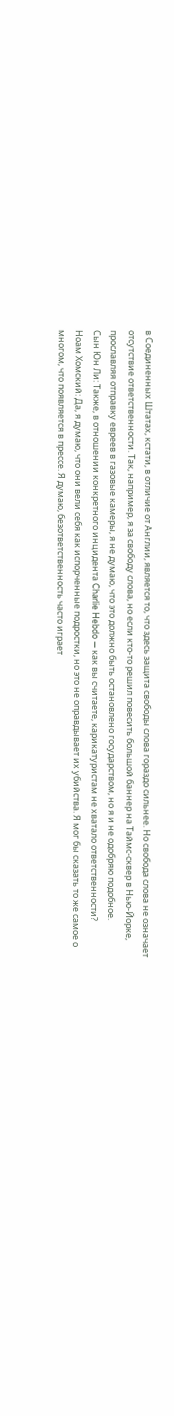в Соединенных Штатах, кстати, в отличие от Англии, является то, что здесь защита свободы слова гораздо сильнее. Но свобода слова не означает отсутствие ответственности. Так, например, я за свободу слова, но если кто-то решил повесить большой баннер на Таймс-сквер в Нью-Йорке, прославляя отправку евреев в газовые камеры, я не думаю, что это должно быть остановлено государством, но я и не одобряю подобное.
Сын Юн Ли: Также, в отношении конкретного инцидента Charlie Hebdo — как вы считаете, карикатуристам не хватало ответственности?
Ноам Хомский: Да, я думаю, что они вели себя как испорченные подростки, но это не оправдывает их убийства. Я мог бы сказать то же самое о многом, что появляется в прессе. Я думаю, безответственность часто играет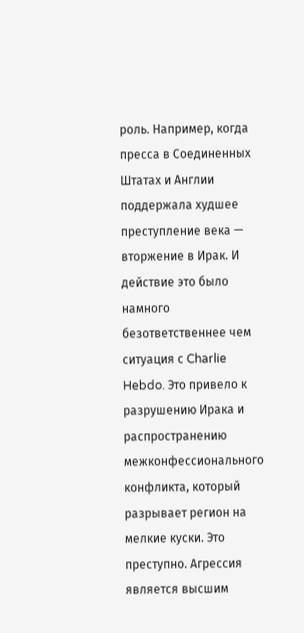роль. Например, когда пресса в Соединенных Штатах и Англии поддержала худшее преступление века — вторжение в Ирак. И действие это было намного безответственнее чем ситуация с Charlie Hebdo. Это привело к разрушению Ирака и распространению межконфессионального конфликта, который разрывает регион на мелкие куски. Это преступно. Агрессия является высшим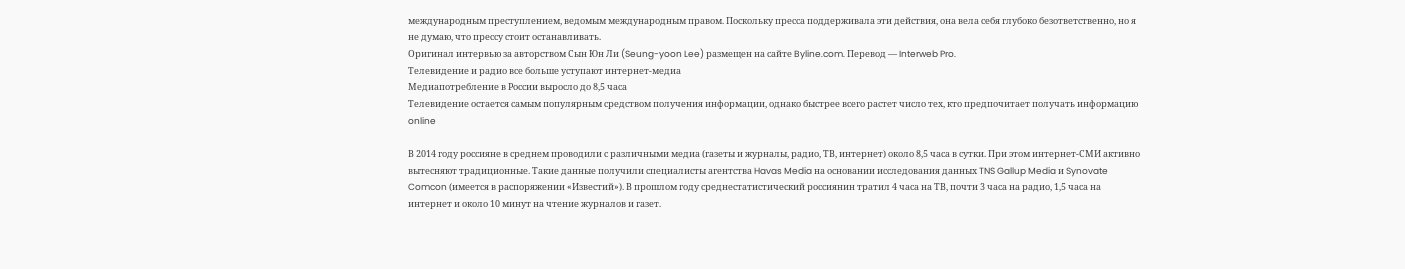международным преступлением, ведомым международным правом. Поскольку пресса поддерживала эти действия, она вела себя глубоко безответственно, но я не думаю, что прессу стоит останавливать.
Оригинал интервью за авторством Сын Юн Ли (Seung-yoon Lee) размещен на сайте Byline.com. Перевод — Interweb Pro.
Телевидение и радио все больше уступают интернет-медиа
Медиапотребление в России выросло до 8,5 часа
Телевидение остается самым популярным средством получения информации, однако быстрее всего растет число тех, кто предпочитает получать информацию online

В 2014 году россияне в среднем проводили с различными медиа (газеты и журналы, радио, ТВ, интернет) около 8,5 часа в сутки. При этом интернет-СМИ активно вытесняют традиционные. Такие данные получили специалисты агентства Havas Media на основании исследования данных TNS Gallup Media и Synovate Comcon (имеется в распоряжении «Известий»). В прошлом году среднестатистический россиянин тратил 4 часа на ТВ, почти 3 часа на радио, 1,5 часа на интернет и около 10 минут на чтение журналов и газет.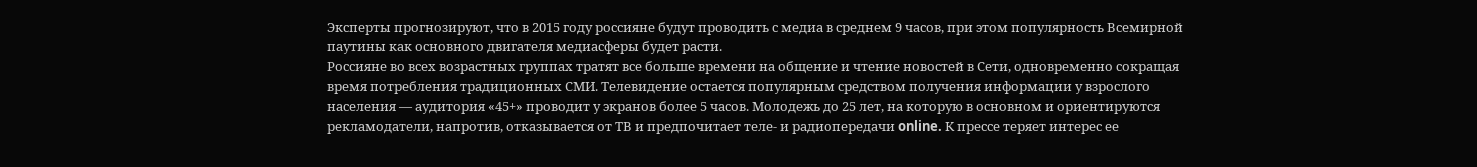Эксперты прогнозируют, что в 2015 году россияне будут проводить с медиа в среднем 9 часов, при этом популярность Всемирной паутины как основного двигателя медиасферы будет расти.
Россияне во всех возрастных группах тратят все больше времени на общение и чтение новостей в Сети, одновременно сокращая время потребления традиционных СМИ. Телевидение остается популярным средством получения информации у взрослого населения — аудитория «45+» проводит у экранов более 5 часов. Молодежь до 25 лет, на которую в основном и ориентируются рекламодатели, напротив, отказывается от ТВ и предпочитает теле- и радиопередачи online. К прессе теряет интерес ее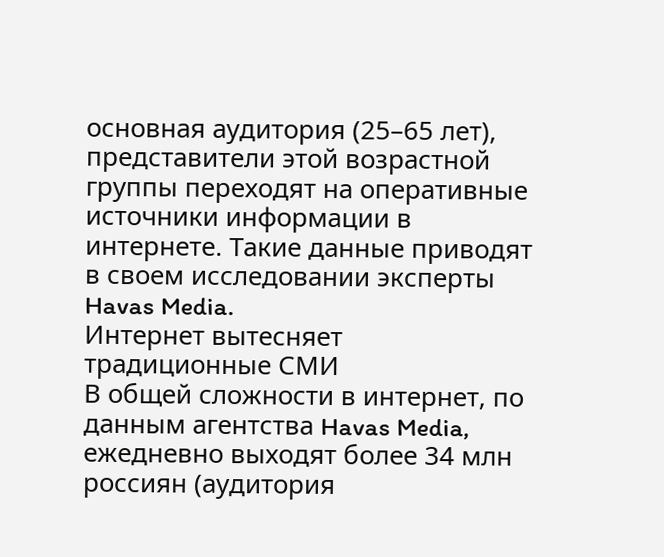основная аудитория (25–65 лет), представители этой возрастной группы переходят на оперативные источники информации в интернете. Такие данные приводят в своем исследовании эксперты Havas Media.
Интернет вытесняет традиционные СМИ
В общей сложности в интернет, по данным агентства Havas Media, ежедневно выходят более 34 млн россиян (аудитория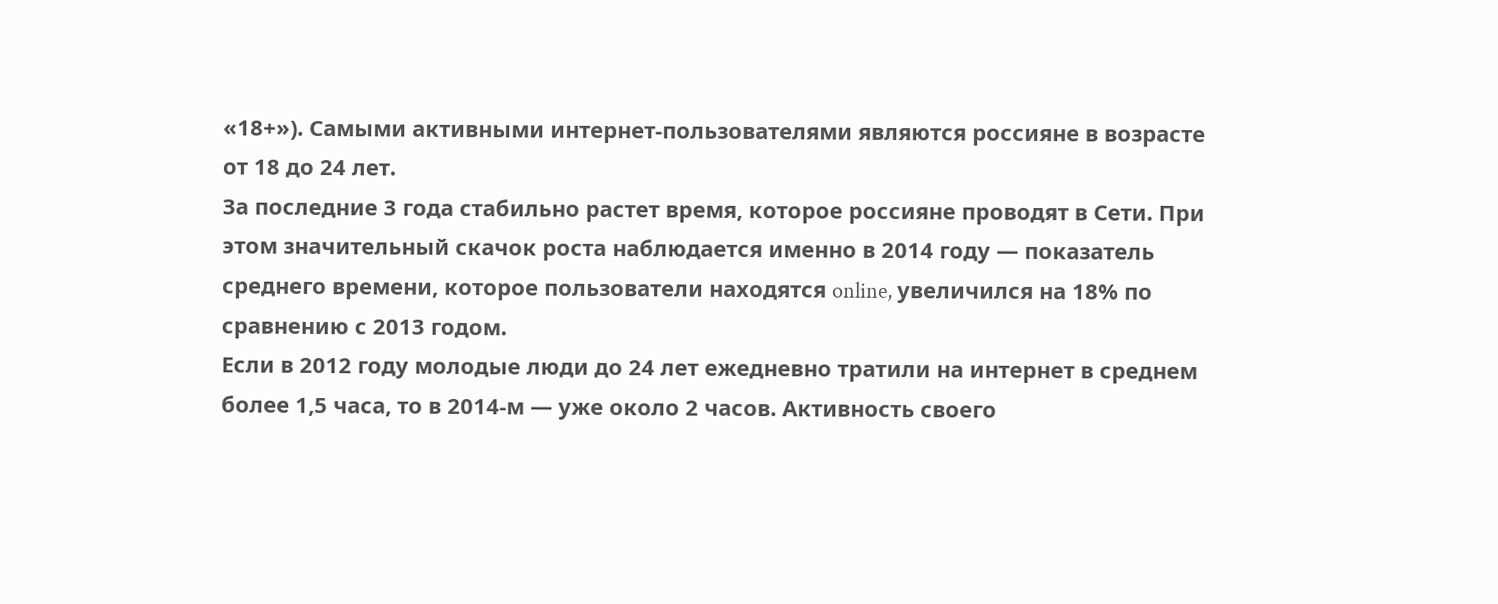«18+»). Самыми активными интернет-пользователями являются россияне в возрасте от 18 до 24 лет.
За последние 3 года стабильно растет время, которое россияне проводят в Сети. При этом значительный скачок роста наблюдается именно в 2014 году — показатель среднего времени, которое пользователи находятся online, увеличился на 18% по сравнению с 2013 годом.
Если в 2012 году молодые люди до 24 лет ежедневно тратили на интернет в среднем более 1,5 часа, то в 2014-м — уже около 2 часов. Активность своего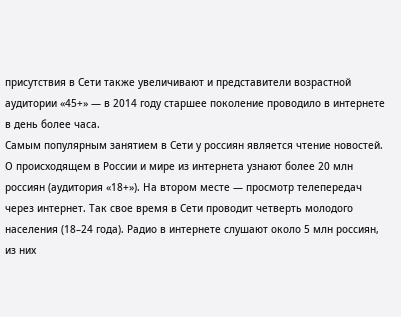присутствия в Сети также увеличивают и представители возрастной аудитории «45+» — в 2014 году старшее поколение проводило в интернете в день более часа.
Самым популярным занятием в Сети у россиян является чтение новостей. О происходящем в России и мире из интернета узнают более 20 млн россиян (аудитория «18+»). На втором месте — просмотр телепередач через интернет. Так свое время в Сети проводит четверть молодого населения (18–24 года). Радио в интернете слушают около 5 млн россиян, из них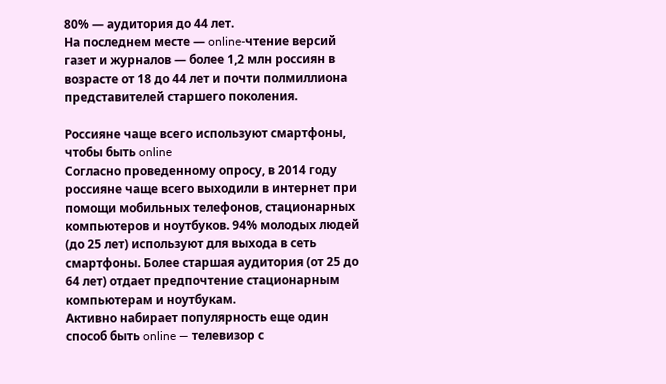80% — аудитория до 44 лет.
На последнем месте — online-чтение версий газет и журналов — более 1,2 млн россиян в возрасте от 18 до 44 лет и почти полмиллиона представителей старшего поколения.

Россияне чаще всего используют смартфоны, чтобы быть online
Согласно проведенному опросу, в 2014 году россияне чаще всего выходили в интернет при помощи мобильных телефонов, стационарных компьютеров и ноутбуков. 94% молодых людей (до 25 лет) используют для выхода в сеть смартфоны. Более старшая аудитория (от 25 до 64 лет) отдает предпочтение стационарным компьютерам и ноутбукам.
Активно набирает популярность еще один способ быть online — телевизор с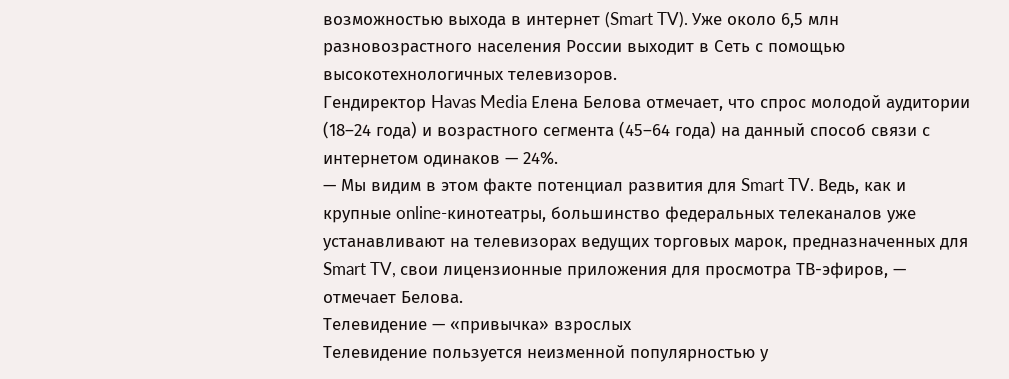возможностью выхода в интернет (Smart TV). Уже около 6,5 млн разновозрастного населения России выходит в Сеть с помощью высокотехнологичных телевизоров.
Гендиректор Havas Media Елена Белова отмечает, что спрос молодой аудитории (18–24 года) и возрастного сегмента (45–64 года) на данный способ связи с интернетом одинаков — 24%.
— Мы видим в этом факте потенциал развития для Smart TV. Ведь, как и крупные online-кинотеатры, большинство федеральных телеканалов уже устанавливают на телевизорах ведущих торговых марок, предназначенных для Smart TV, свои лицензионные приложения для просмотра ТВ-эфиров, — отмечает Белова.
Телевидение — «привычка» взрослых
Телевидение пользуется неизменной популярностью у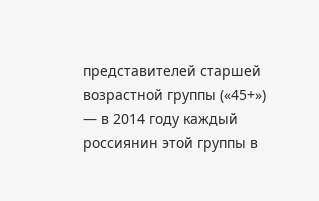представителей старшей возрастной группы («45+») — в 2014 году каждый россиянин этой группы в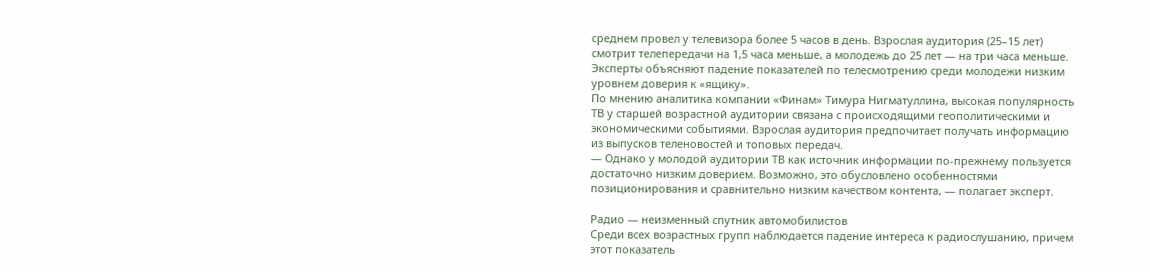среднем провел у телевизора более 5 часов в день. Взрослая аудитория (25–15 лет) смотрит телепередачи на 1,5 часа меньше, а молодежь до 25 лет — на три часа меньше. Эксперты объясняют падение показателей по телесмотрению среди молодежи низким уровнем доверия к «ящику».
По мнению аналитика компании «Финам» Тимура Нигматуллина, высокая популярность ТВ у старшей возрастной аудитории связана с происходящими геополитическими и экономическими событиями. Взрослая аудитория предпочитает получать информацию из выпусков теленовостей и топовых передач.
— Однако у молодой аудитории ТВ как источник информации по-прежнему пользуется достаточно низким доверием. Возможно, это обусловлено особенностями позиционирования и сравнительно низким качеством контента, — полагает эксперт.

Радио — неизменный спутник автомобилистов
Среди всех возрастных групп наблюдается падение интереса к радиослушанию, причем этот показатель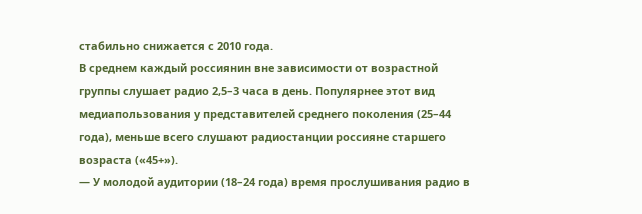стабильно снижается с 2010 года.
В среднем каждый россиянин вне зависимости от возрастной группы слушает радио 2,5–3 часа в день. Популярнее этот вид медиапользования у представителей среднего поколения (25–44 года), меньше всего слушают радиостанции россияне старшего возраста («45+»).
— У молодой аудитории (18–24 года) время прослушивания радио в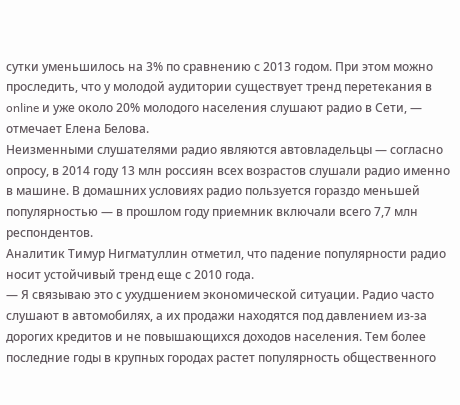сутки уменьшилось на 3% по сравнению с 2013 годом. При этом можно проследить, что у молодой аудитории существует тренд перетекания в online и уже около 20% молодого населения слушают радио в Сети, — отмечает Елена Белова.
Неизменными слушателями радио являются автовладельцы — согласно опросу, в 2014 году 13 млн россиян всех возрастов слушали радио именно в машине. В домашних условиях радио пользуется гораздо меньшей популярностью — в прошлом году приемник включали всего 7,7 млн респондентов.
Аналитик Тимур Нигматуллин отметил, что падение популярности радио носит устойчивый тренд еще с 2010 года.
— Я связываю это с ухудшением экономической ситуации. Радио часто слушают в автомобилях, а их продажи находятся под давлением из-за дорогих кредитов и не повышающихся доходов населения. Тем более последние годы в крупных городах растет популярность общественного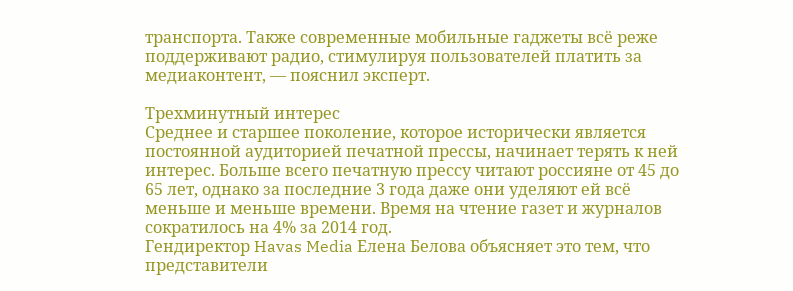транспорта. Также современные мобильные гаджеты всё реже поддерживают радио, стимулируя пользователей платить за медиаконтент, — пояснил эксперт.

Трехминутный интерес
Среднее и старшее поколение, которое исторически является постоянной аудиторией печатной прессы, начинает терять к ней интерес. Больше всего печатную прессу читают россияне от 45 до 65 лет, однако за последние 3 года даже они уделяют ей всё меньше и меньше времени. Время на чтение газет и журналов сократилось на 4% за 2014 год.
Гендиректор Havas Media Елена Белова объясняет это тем, что представители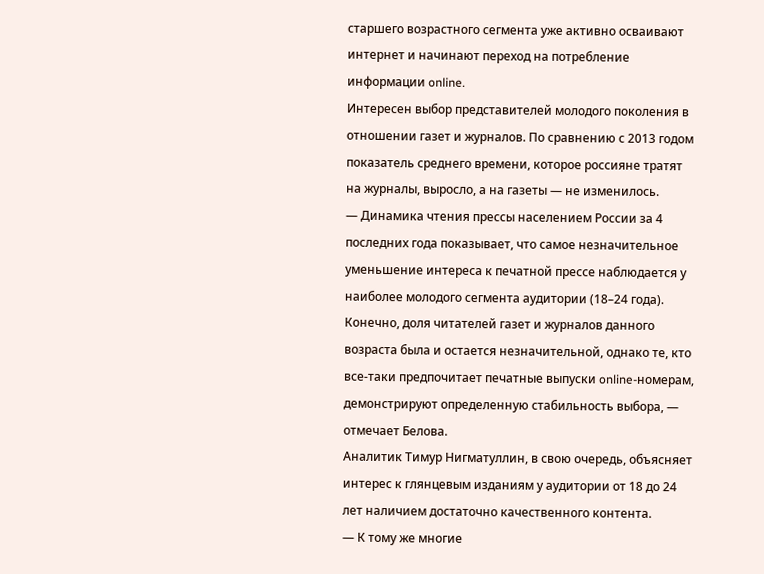старшего возрастного сегмента уже активно осваивают интернет и начинают переход на потребление информации online.
Интересен выбор представителей молодого поколения в отношении газет и журналов. По сравнению с 2013 годом показатель среднего времени, которое россияне тратят на журналы, выросло, а на газеты — не изменилось.
— Динамика чтения прессы населением России за 4 последних года показывает, что самое незначительное уменьшение интереса к печатной прессе наблюдается у наиболее молодого сегмента аудитории (18–24 года). Конечно, доля читателей газет и журналов данного возраста была и остается незначительной, однако те, кто все-таки предпочитает печатные выпуски online-номерам, демонстрируют определенную стабильность выбора, — отмечает Белова.
Аналитик Тимур Нигматуллин, в свою очередь, объясняет интерес к глянцевым изданиям у аудитории от 18 до 24 лет наличием достаточно качественного контента.
— К тому же многие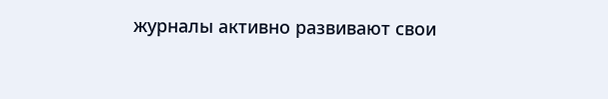журналы активно развивают свои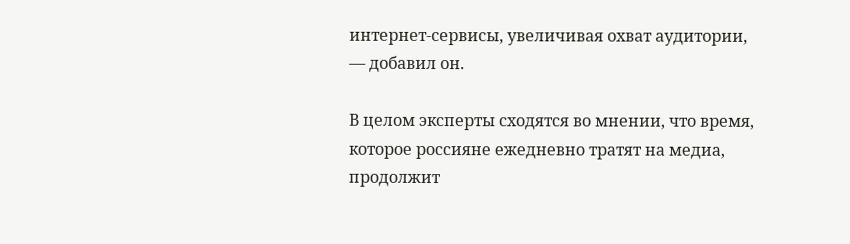интернет-сервисы, увеличивая охват аудитории, — добавил он.

В целом эксперты сходятся во мнении, что время, которое россияне ежедневно тратят на медиа, продолжит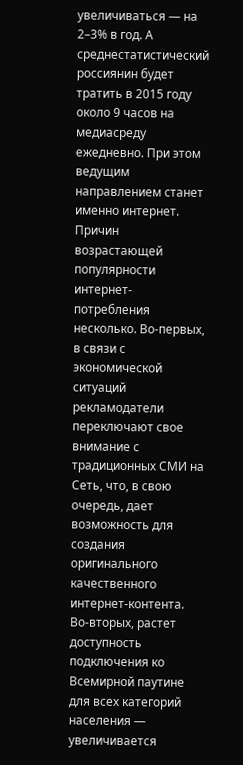увеличиваться — на 2–3% в год. А среднестатистический россиянин будет тратить в 2015 году около 9 часов на медиасреду ежедневно. При этом ведущим направлением станет именно интернет. Причин возрастающей популярности интернет-потребления несколько. Во-первых, в связи с экономической ситуаций рекламодатели переключают свое внимание с традиционных СМИ на Сеть, что, в свою очередь, дает возможность для создания оригинального качественного интернет-контента. Во-вторых, растет доступность подключения ко Всемирной паутине для всех категорий населения — увеличивается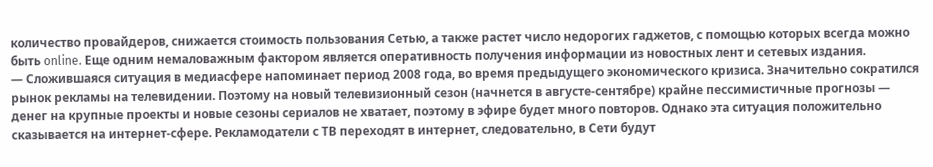количество провайдеров, снижается стоимость пользования Сетью, а также растет число недорогих гаджетов, с помощью которых всегда можно быть online. Еще одним немаловажным фактором является оперативность получения информации из новостных лент и сетевых издания.
— Сложившаяся ситуация в медиасфере напоминает период 2008 года, во время предыдущего экономического кризиса. Значительно сократился рынок рекламы на телевидении. Поэтому на новый телевизионный сезон (начнется в августе-сентябре) крайне пессимистичные прогнозы — денег на крупные проекты и новые сезоны сериалов не хватает, поэтому в эфире будет много повторов. Однако эта ситуация положительно сказывается на интернет-сфере. Рекламодатели с ТВ переходят в интернет, следовательно, в Сети будут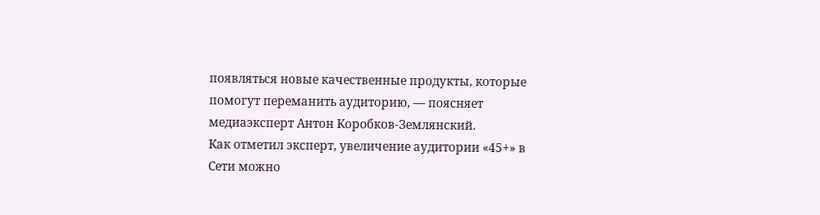появляться новые качественные продукты, которые помогут переманить аудиторию, — поясняет медиаэксперт Антон Коробков-Землянский.
Как отметил эксперт, увеличение аудитории «45+» в Сети можно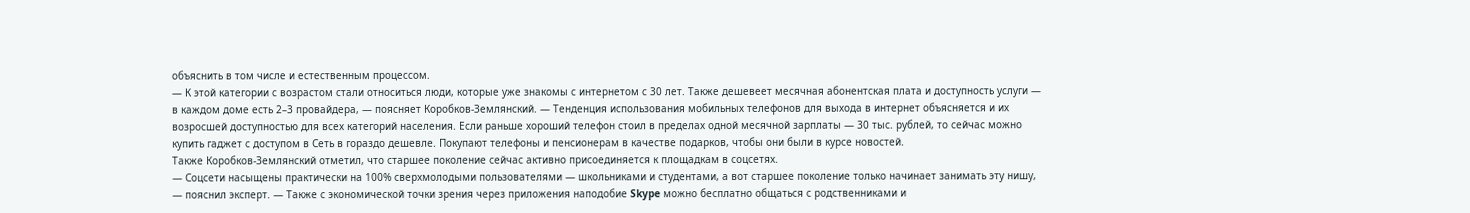объяснить в том числе и естественным процессом.
— К этой категории с возрастом стали относиться люди, которые уже знакомы с интернетом с 30 лет. Также дешевеет месячная абонентская плата и доступность услуги — в каждом доме есть 2–3 провайдера, — поясняет Коробков-Землянский. — Тенденция использования мобильных телефонов для выхода в интернет объясняется и их возросшей доступностью для всех категорий населения. Если раньше хороший телефон стоил в пределах одной месячной зарплаты — 30 тыс. рублей, то сейчас можно купить гаджет с доступом в Сеть в гораздо дешевле. Покупают телефоны и пенсионерам в качестве подарков, чтобы они были в курсе новостей.
Также Коробков-Землянский отметил, что старшее поколение сейчас активно присоединяется к площадкам в соцсетях.
— Соцсети насыщены практически на 100% сверхмолодыми пользователями — школьниками и студентами, а вот старшее поколение только начинает занимать эту нишу, — пояснил эксперт. — Также с экономической точки зрения через приложения наподобие Skype можно бесплатно общаться с родственниками и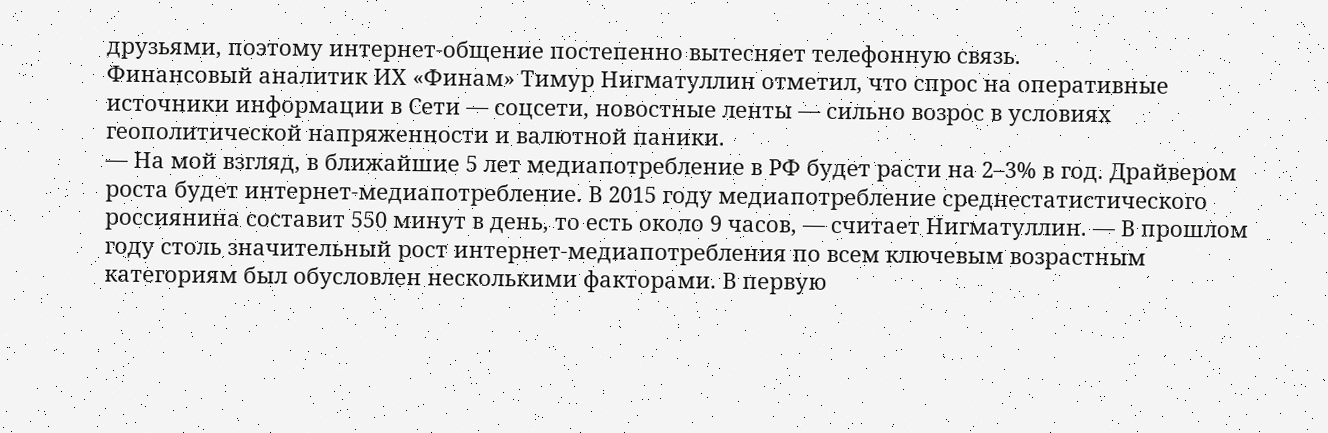друзьями, поэтому интернет-общение постепенно вытесняет телефонную связь.
Финансовый аналитик ИХ «Финам» Тимур Нигматуллин отметил, что спрос на оперативные источники информации в Сети — соцсети, новостные ленты — сильно возрос в условиях геополитической напряженности и валютной паники.
— На мой взгляд, в ближайшие 5 лет медиапотребление в РФ будет расти на 2–3% в год. Драйвером роста будет интернет-медиапотребление. В 2015 году медиапотребление среднестатистического россиянина составит 550 минут в день, то есть около 9 часов, — считает Нигматуллин. — В прошлом году столь значительный рост интернет-медиапотребления по всем ключевым возрастным категориям был обусловлен несколькими факторами. В первую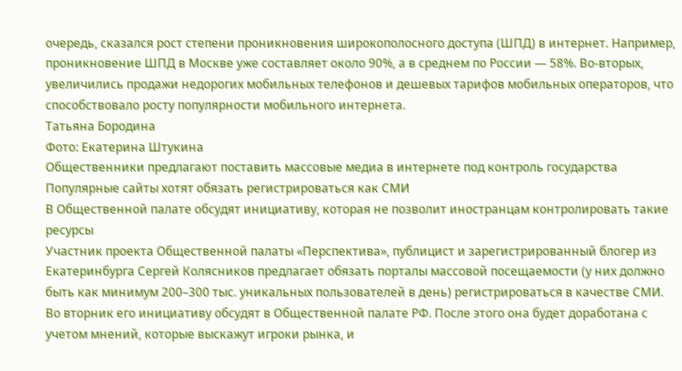очередь, сказался рост степени проникновения широкополосного доступа (ШПД) в интернет. Например, проникновение ШПД в Москве уже составляет около 90%, а в среднем по России — 58%. Во-вторых, увеличились продажи недорогих мобильных телефонов и дешевых тарифов мобильных операторов, что способствовало росту популярности мобильного интернета.
Татьяна Бородина
Фото: Екатерина Штукина
Общественники предлагают поставить массовые медиа в интернете под контроль государства
Популярные сайты хотят обязать регистрироваться как СМИ
В Общественной палате обсудят инициативу, которая не позволит иностранцам контролировать такие ресурсы
Участник проекта Общественной палаты «Перспектива», публицист и зарегистрированный блогер из Екатеринбурга Сергей Колясников предлагает обязать порталы массовой посещаемости (у них должно быть как минимум 200–300 тыс. уникальных пользователей в день) регистрироваться в качестве СМИ. Во вторник его инициативу обсудят в Общественной палате РФ. После этого она будет доработана с учетом мнений, которые выскажут игроки рынка, и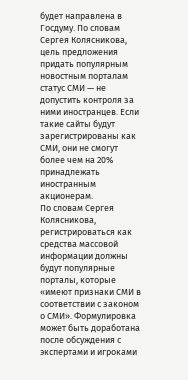будет направлена в Госдуму. По словам Сергея Колясникова, цель предложения придать популярным новостным порталам статус СМИ — не допустить контроля за ними иностранцев. Если такие сайты будут зарегистрированы как СМИ, они не смогут более чем на 20% принадлежать иностранным акционерам.
По словам Сергея Колясникова, регистрироваться как средства массовой информации должны будут популярные порталы, которые «имеют признаки СМИ в соответствии с законом о СМИ». Формулировка может быть доработана после обсуждения с экспертами и игроками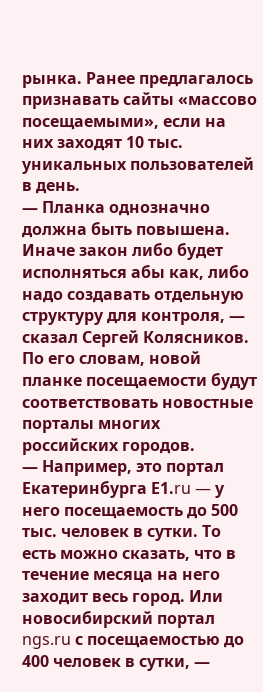рынка. Ранее предлагалось признавать сайты «массово посещаемыми», если на них заходят 10 тыс. уникальных пользователей в день.
— Планка однозначно должна быть повышена. Иначе закон либо будет исполняться абы как, либо надо создавать отдельную структуру для контроля, — сказал Сергей Колясников.
По его словам, новой планке посещаемости будут соответствовать новостные порталы многих российских городов.
— Например, это портал Екатеринбурга Е1.ru — у него посещаемость до 500 тыс. человек в сутки. То есть можно сказать, что в течение месяца на него заходит весь город. Или новосибирский портал ngs.ru с посещаемостью до 400 человек в сутки, —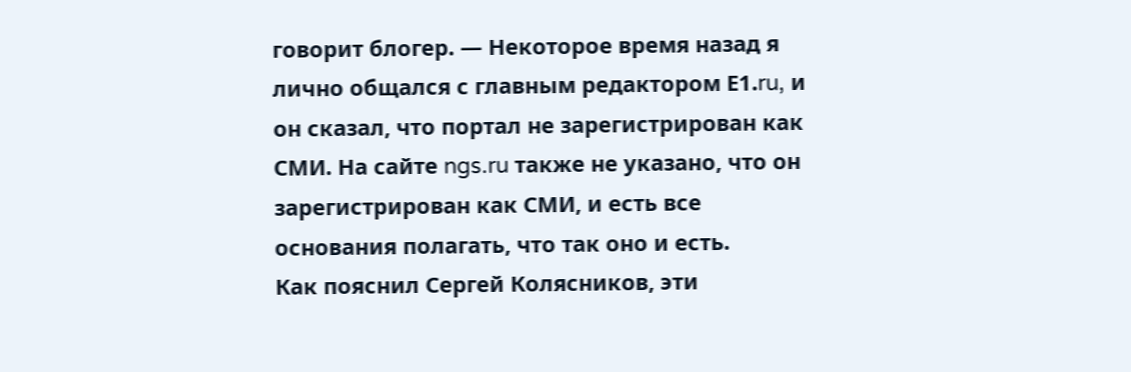говорит блогер. — Некоторое время назад я лично общался с главным редактором Е1.ru, и он сказал, что портал не зарегистрирован как СМИ. На сайте ngs.ru также не указано, что он зарегистрирован как СМИ, и есть все основания полагать, что так оно и есть.
Как пояснил Сергей Колясников, эти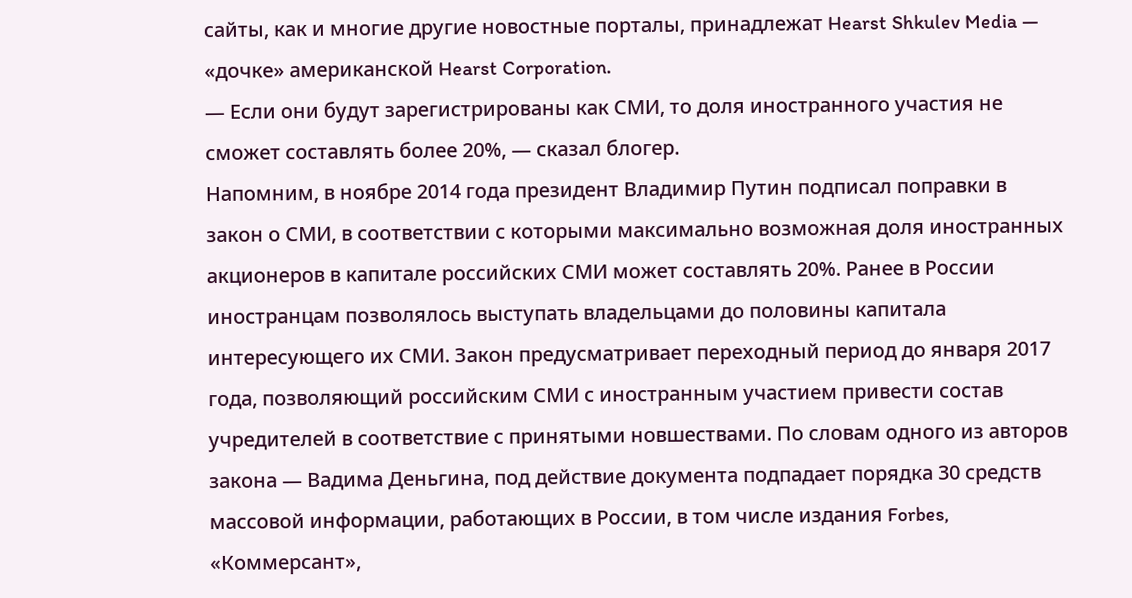сайты, как и многие другие новостные порталы, принадлежат Hearst Shkulev Media — «дочке» американской Hearst Corporation.
— Если они будут зарегистрированы как СМИ, то доля иностранного участия не сможет составлять более 20%, — сказал блогер.
Напомним, в ноябре 2014 года президент Владимир Путин подписал поправки в закон о СМИ, в соответствии с которыми максимально возможная доля иностранных акционеров в капитале российских СМИ может составлять 20%. Ранее в России иностранцам позволялось выступать владельцами до половины капитала интересующего их СМИ. Закон предусматривает переходный период до января 2017 года, позволяющий российским СМИ с иностранным участием привести состав учредителей в соответствие с принятыми новшествами. По словам одного из авторов закона — Вадима Деньгина, под действие документа подпадает порядка 30 средств массовой информации, работающих в России, в том числе издания Forbes, «Коммерсант»,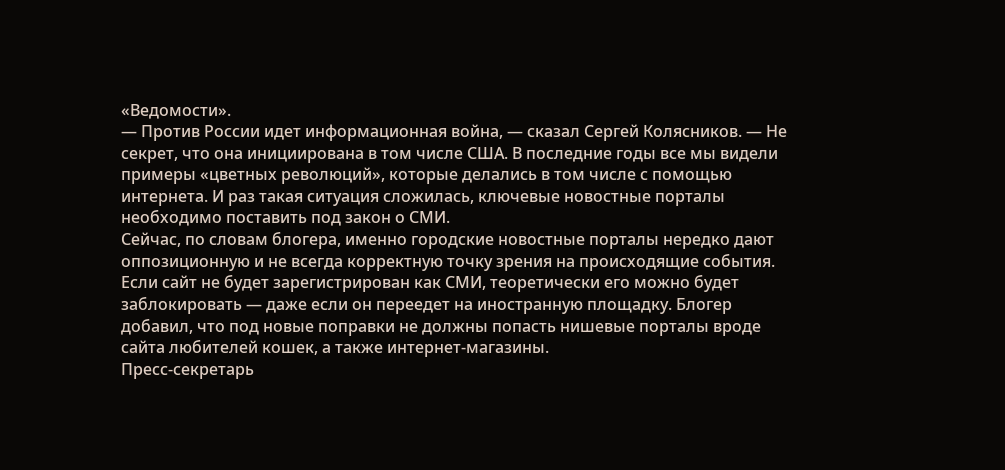«Ведомости».
— Против России идет информационная война, — сказал Сергей Колясников. — Не секрет, что она инициирована в том числе США. В последние годы все мы видели примеры «цветных революций», которые делались в том числе с помощью интернета. И раз такая ситуация сложилась, ключевые новостные порталы необходимо поставить под закон о СМИ.
Сейчас, по словам блогера, именно городские новостные порталы нередко дают оппозиционную и не всегда корректную точку зрения на происходящие события. Если сайт не будет зарегистрирован как СМИ, теоретически его можно будет заблокировать — даже если он переедет на иностранную площадку. Блогер добавил, что под новые поправки не должны попасть нишевые порталы вроде сайта любителей кошек, а также интернет-магазины.
Пресс-секретарь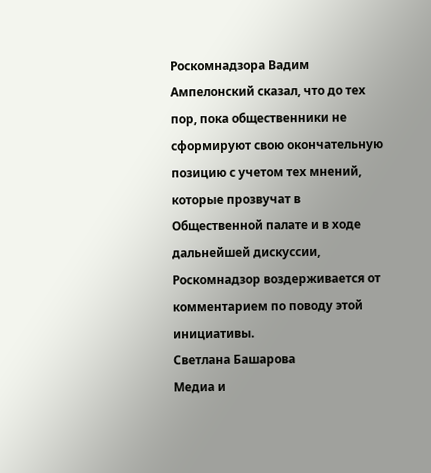Роскомнадзора Вадим Ампелонский сказал, что до тех пор, пока общественники не сформируют свою окончательную позицию с учетом тех мнений, которые прозвучат в Общественной палате и в ходе дальнейшей дискуссии, Роскомнадзор воздерживается от комментарием по поводу этой инициативы.
Светлана Башарова
Медиа и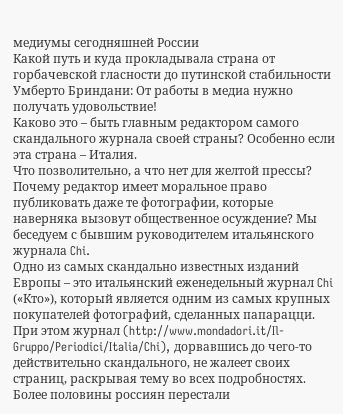медиумы сегодняшней России
Какой путь и куда прокладывала страна от горбачевской гласности до путинской стабильности
Умберто Бриндани: От работы в медиа нужно получать удовольствие!
Каково это – быть главным редактором самого скандального журнала своей страны? Особенно если эта страна – Италия.
Что позволительно, а что нет для желтой прессы? Почему редактор имеет моральное право публиковать даже те фотографии, которые наверняка вызовут общественное осуждение? Мы беседуем с бывшим руководителем итальянского журнала Chi.
Одно из самых скандально известных изданий Европы – это итальянский еженедельный журнал Chi («Кто»), который является одним из самых крупных покупателей фотографий, сделанных папарацци. При этом журнал (http://www.mondadori.it/Il-Gruppo/Periodici/Italia/Chi), дорвавшись до чего-то действительно скандального, не жалеет своих страниц, раскрывая тему во всех подробностях.
Более половины россиян перестали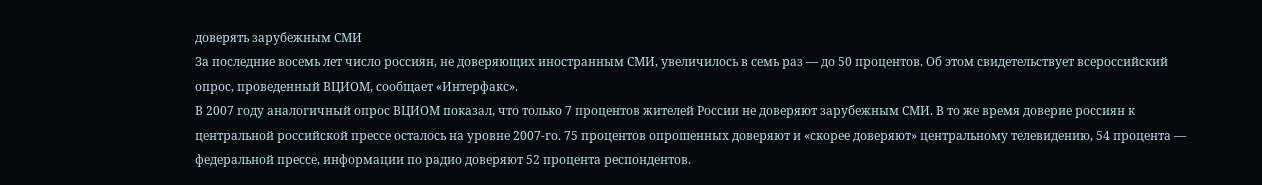доверять зарубежным СМИ
За последние восемь лет число россиян, не доверяющих иностранным СМИ, увеличилось в семь раз — до 50 процентов. Об этом свидетельствует всероссийский опрос, проведенный ВЦИОМ, сообщает «Интерфакс».
В 2007 году аналогичный опрос ВЦИОМ показал, что только 7 процентов жителей России не доверяют зарубежным СМИ. В то же время доверие россиян к центральной российской прессе осталось на уровне 2007-го. 75 процентов опрошенных доверяют и «скорее доверяют» центральному телевидению, 54 процента — федеральной прессе, информации по радио доверяют 52 процента респондентов.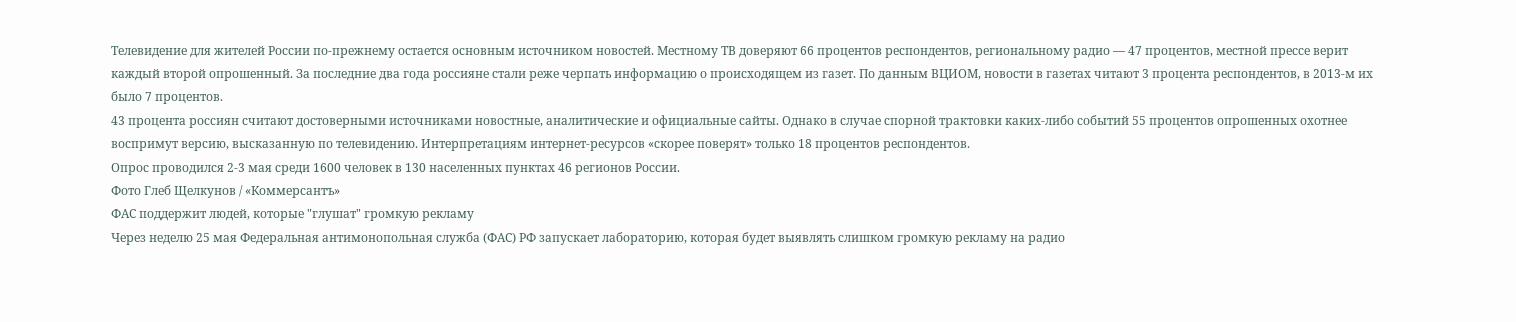Телевидение для жителей России по-прежнему остается основным источником новостей. Местному ТВ доверяют 66 процентов респондентов, региональному радио — 47 процентов, местной прессе верит каждый второй опрошенный. За последние два года россияне стали реже черпать информацию о происходящем из газет. По данным ВЦИОМ, новости в газетах читают 3 процента респондентов, в 2013-м их было 7 процентов.
43 процента россиян считают достоверными источниками новостные, аналитические и официальные сайты. Однако в случае спорной трактовки каких-либо событий 55 процентов опрошенных охотнее воспримут версию, высказанную по телевидению. Интерпретациям интернет-ресурсов «скорее поверят» только 18 процентов респондентов.
Опрос проводился 2-3 мая среди 1600 человек в 130 населенных пунктах 46 регионов России.
Фото Глеб Щелкунов / «Коммерсантъ»
ФАС поддержит людей, которые "глушат" громкую рекламу
Через неделю 25 мая Федеральная антимонопольная служба (ФАС) РФ запускает лабораторию, которая будет выявлять слишком громкую рекламу на радио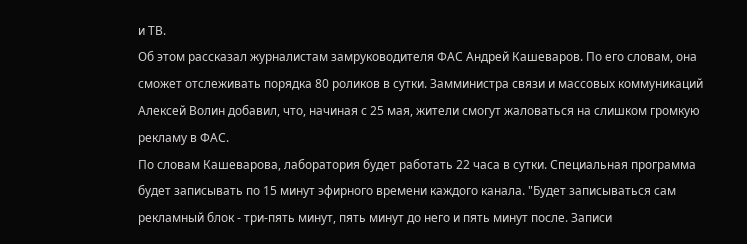и ТВ.
Об этом рассказал журналистам замруководителя ФАС Андрей Кашеваров. По его словам, она сможет отслеживать порядка 80 роликов в сутки. Замминистра связи и массовых коммуникаций Алексей Волин добавил, что, начиная с 25 мая, жители смогут жаловаться на слишком громкую рекламу в ФАС.
По словам Кашеварова, лаборатория будет работать 22 часа в сутки. Специальная программа будет записывать по 15 минут эфирного времени каждого канала. "Будет записываться сам рекламный блок - три-пять минут, пять минут до него и пять минут после. Записи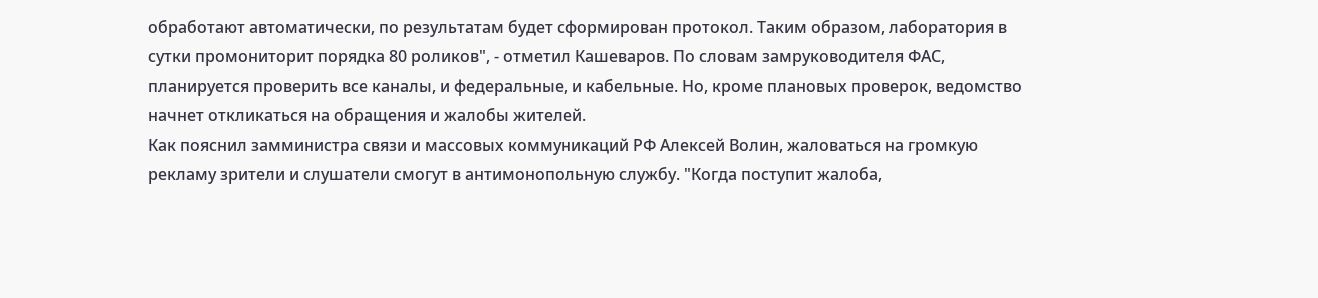обработают автоматически, по результатам будет сформирован протокол. Таким образом, лаборатория в сутки промониторит порядка 80 роликов", - отметил Кашеваров. По словам замруководителя ФАС, планируется проверить все каналы, и федеральные, и кабельные. Но, кроме плановых проверок, ведомство начнет откликаться на обращения и жалобы жителей.
Как пояснил замминистра связи и массовых коммуникаций РФ Алексей Волин, жаловаться на громкую рекламу зрители и слушатели смогут в антимонопольную службу. "Когда поступит жалоба,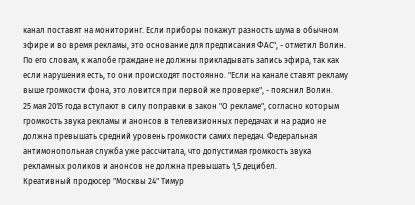канал поставят на мониторинг. Если приборы покажут разность шума в обычном эфире и во время рекламы, это основание для предписания ФАС", - отметил Волин.
По его словам, к жалобе граждане не должны прикладывать запись эфира, так как если нарушения есть, то они происходят постоянно. "Если на канале ставят рекламу выше громкости фона, это ловится при первой же проверке", - пояснил Волин.
25 мая 2015 года вступают в силу поправки в закон "О рекламе", согласно которым громкость звука рекламы и анонсов в телевизионных передачах и на радио не должна превышать средний уровень громкости самих передач. Федеральная антимонопольная служба уже рассчитала, что допустимая громкость звука рекламных роликов и анонсов не должна превышать 1,5 децибел.
Креативный продюсер "Москвы 24" Тимур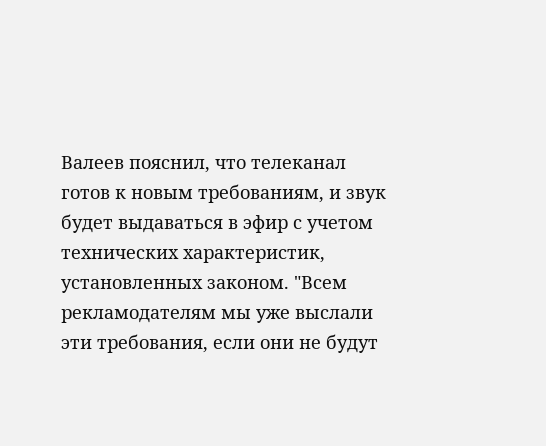Валеев пояснил, что телеканал готов к новым требованиям, и звук будет выдаваться в эфир с учетом технических характеристик, установленных законом. "Всем рекламодателям мы уже выслали эти требования, если они не будут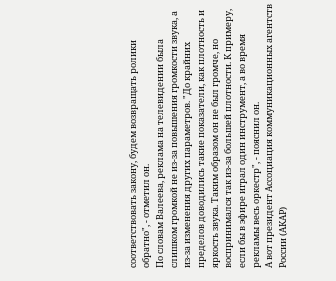соответствовать закону, будем возвращать ролики обратно", - отметил он.
По словам Валеева, реклама на телевидении была слишком громкой не из-за повышения громкости звука, а из-за изменения других параметров. "До крайних пределов доводились такие показатели, как плотность и яркость звука. Таким образом он не был громче, но воспринимался так из-за большей плотности. К примеру, если бы в эфире играл один инструмент, а во время рекламы весь оркестр", - пояснил он.
А вот президент Ассоциация коммуникационных агентств России (АКАР)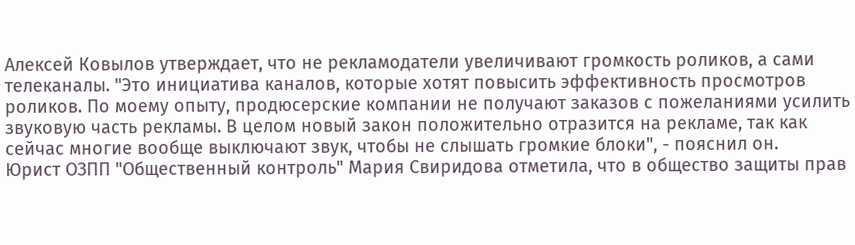Алексей Ковылов утверждает, что не рекламодатели увеличивают громкость роликов, а сами телеканалы. "Это инициатива каналов, которые хотят повысить эффективность просмотров роликов. По моему опыту, продюсерские компании не получают заказов с пожеланиями усилить звуковую часть рекламы. В целом новый закон положительно отразится на рекламе, так как сейчас многие вообще выключают звук, чтобы не слышать громкие блоки", - пояснил он.
Юрист ОЗПП "Общественный контроль" Мария Свиридова отметила, что в общество защиты прав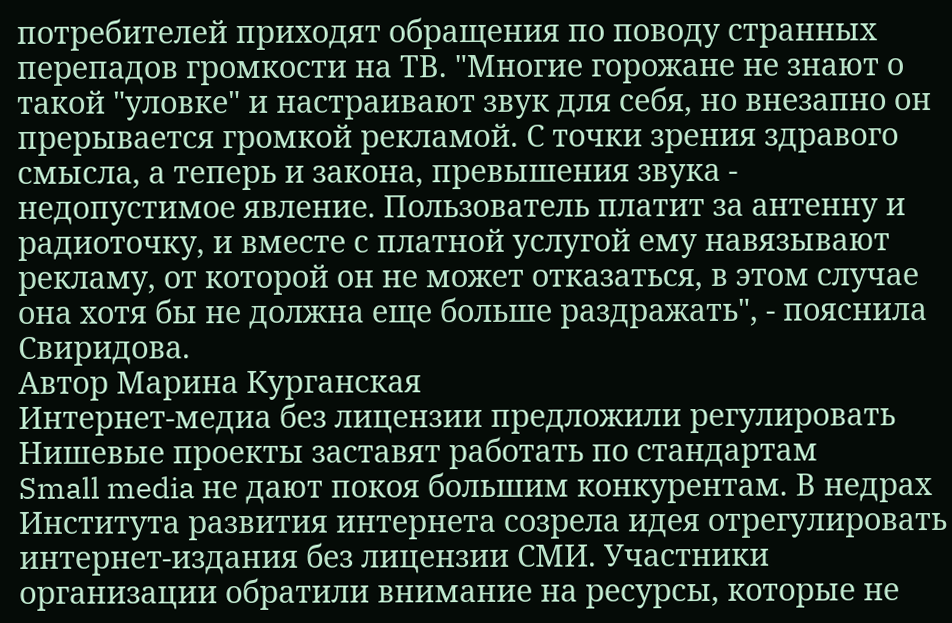потребителей приходят обращения по поводу странных перепадов громкости на ТВ. "Многие горожане не знают о такой "уловке" и настраивают звук для себя, но внезапно он прерывается громкой рекламой. С точки зрения здравого смысла, а теперь и закона, превышения звука - недопустимое явление. Пользователь платит за антенну и радиоточку, и вместе с платной услугой ему навязывают рекламу, от которой он не может отказаться, в этом случае она хотя бы не должна еще больше раздражать", - пояснила Свиридова.
Автор Марина Курганская
Интернет-медиа без лицензии предложили регулировать
Нишевые проекты заставят работать по стандартам
Small media не дают покоя большим конкурентам. В недрах Института развития интернета созрела идея отрегулировать интернет-издания без лицензии СМИ. Участники организации обратили внимание на ресурсы, которые не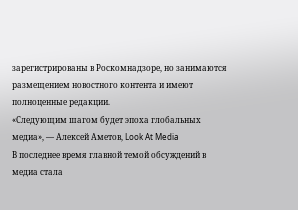зарегистрированы в Роскомнадзоре, но занимаются размещением новостного контента и имеют полноценные редакции.
«Следующим шагом будет эпоха глобальных медиа», — Алексей Аметов, Look At Media
В последнее время главной темой обсуждений в медиа стала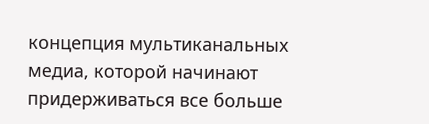концепция мультиканальных медиа, которой начинают придерживаться все больше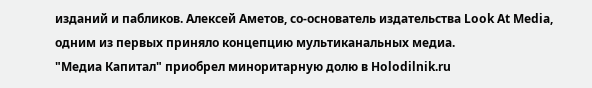изданий и пабликов. Алексей Аметов, со-основатель издательства Look At Media, одним из первых приняло концепцию мультиканальных медиа.
"Медиа Капитал" приобрел миноритарную долю в Holodilnik.ru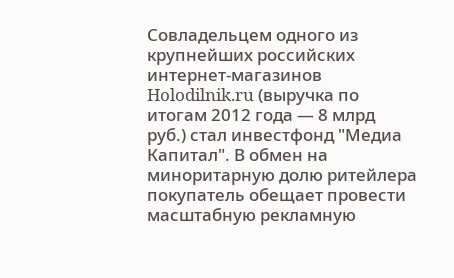Совладельцем одного из крупнейших российских интернет-магазинов Holodilnik.ru (выручка по итогам 2012 года — 8 млрд руб.) стал инвестфонд "Медиа Капитал". В обмен на миноритарную долю ритейлера покупатель обещает провести масштабную рекламную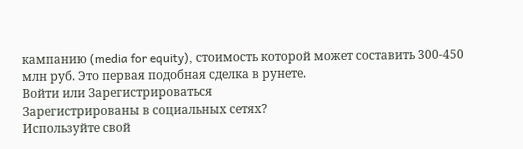кампанию (media for equity), стоимость которой может составить 300-450 млн руб. Это первая подобная сделка в рунете.
Войти или Зарегистрироваться
Зарегистрированы в социальных сетях?
Используйте свой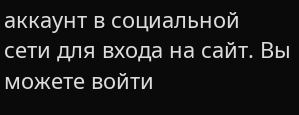аккаунт в социальной сети для входа на сайт. Вы можете войти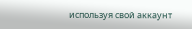используя свой аккаунт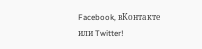Facebook, вКонтакте или Twitter!